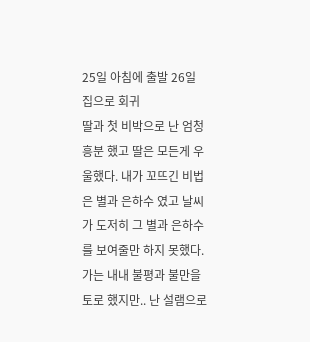25일 아침에 출발 26일 집으로 회귀
딸과 첫 비박으로 난 엄청 흥분 했고 딸은 모든게 우울했다. 내가 꼬뜨긴 비법은 별과 은하수 였고 날씨가 도저히 그 별과 은하수를 보여줄만 하지 못했다.
가는 내내 불평과 불만을 토로 했지만.. 난 설램으로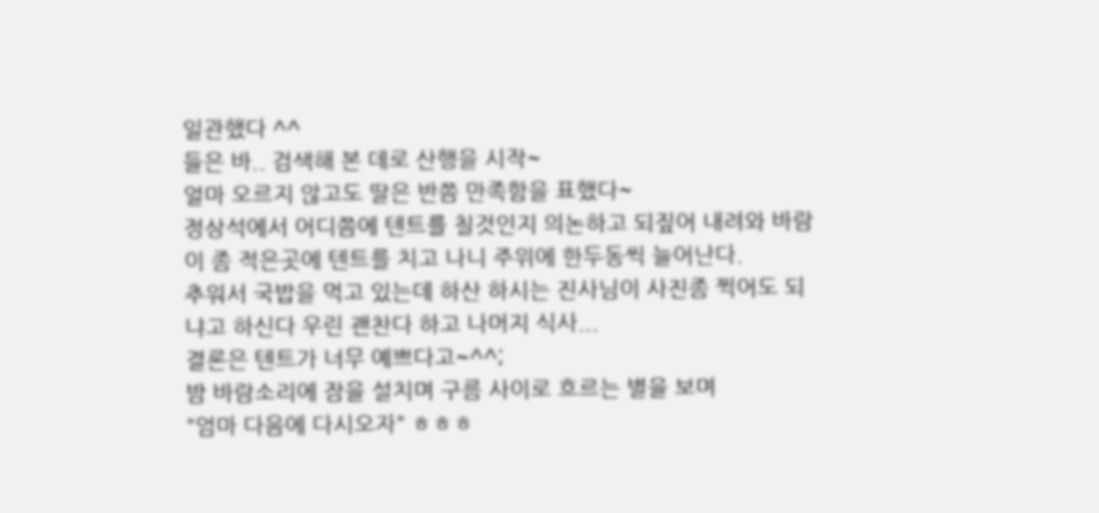일관했다 ^^
들은 바.. 검색해 본 데로 산행을 시작~
얼마 오르지 않고도 딸은 반쯤 만족함을 표했다~
정상석에서 어디쯤에 텐트를 칠것인지 의논하고 되짚어 내려와 바람이 좀 적은곳에 텐트를 치고 나니 주위에 한두동씩 늘어난다.
추워서 국밥을 먹고 있는데 하산 하시는 진사님이 사진좀 찍어도 되냐고 하신다 우린 괜찬다 하고 나머지 식사...
결론은 텐트가 너무 예쁘다고~^^;
밤 바람소리에 잠을 설치며 구름 사이로 흐르는 별을 보며
"엄마 다음에 다시오자" ㅎㅎㅎ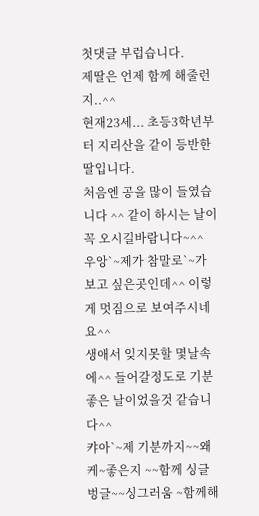첫댓글 부럽습니다.
제딸은 언제 함께 해줄런지..^^
현재23세... 초등3학년부터 지리산을 같이 등반한 딸입니다.
처음엔 공을 많이 들였습니다 ^^ 같이 하시는 날이 꼭 오시길바람니다~^^
우앙`~제가 참말로`~가보고 싶은곳인데^^ 이렇게 멋짐으로 보여주시네요^^
생애서 잊지못할 몇날속에^^ 들어갈정도로 기분좋은 날이었을것 같습니다^^
캬아`~제 기분까지~~왜케~좋은지 ~~함께 싱글벙글~~싱그러움 ~함께해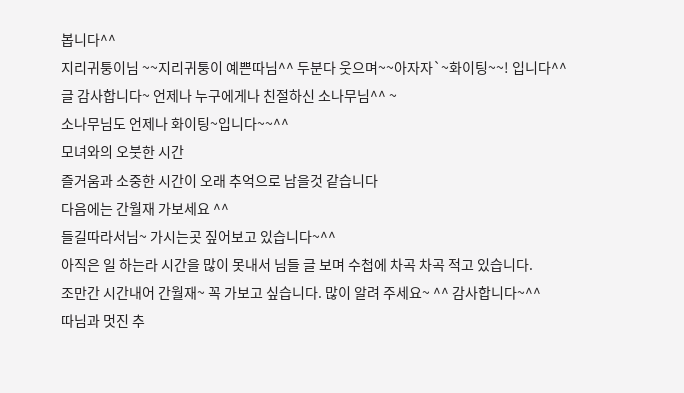봅니다^^
지리귀퉁이님 ~~지리귀퉁이 예쁜따님^^ 두분다 웃으며~~아자자`~화이팅~~! 입니다^^
글 감사합니다~ 언제나 누구에게나 친절하신 소나무님^^ ~
소나무님도 언제나 화이팅~입니다~~^^
모녀와의 오붓한 시간
즐거움과 소중한 시간이 오래 추억으로 남을것 같습니다
다음에는 간월재 가보세요 ^^
들길따라서님~ 가시는곳 짚어보고 있습니다~^^
아직은 일 하는라 시간을 많이 못내서 님들 글 보며 수첩에 차곡 차곡 적고 있습니다.
조만간 시간내어 간월재~ 꼭 가보고 싶습니다. 많이 알려 주세요~ ^^ 감사합니다~^^
따님과 멋진 추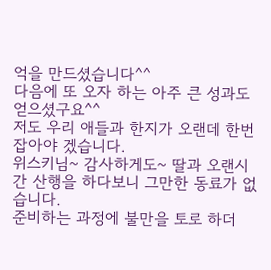억을 만드셨습니다^^
다음에 또 오자 하는 아주 큰 성과도 얻으셨구요^^
저도 우리 애들과 한지가 오랜데 한번 잡아야 겠습니다.
위스키님~ 감사하게도~ 딸과 오랜시간 산행을 하다보니 그만한 동료가 없습니다.
준비하는 과정에 불만을 토로 하더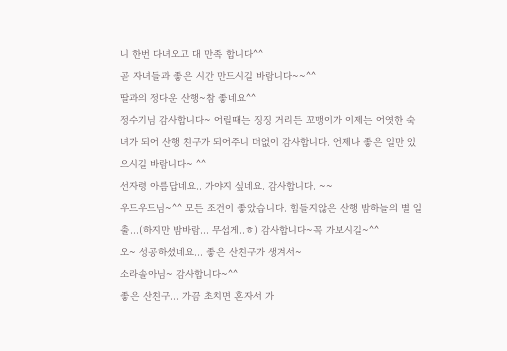니 한번 다녀오고 대 만족 합니다^^
곧 자녀들과 좋은 시간 만드시길 바람니다~~^^
딸과의 정다운 산행~참 좋네요^^
정수기님 감사합니다~ 어릴때는 징징 거리든 꼬맹이가 이제는 어엿한 숙녀가 되어 산행 친구가 되어주니 더없이 감사합니다. 언제나 좋은 일만 있으시길 바람니다~ ^^
선자령 아름답네요.. 가야지 싶네요. 감사합니다. ~~
우드우드님~^^ 모든 조건이 좋았습니다. 힘들지않은 산행 밤하늘의 별 일출...(하지만 밤바람... 무섭게..ㅎ) 감사합니다~꼭 가보시길~^^
오~ 성공하셨네요... 좋은 산친구가 생겨서~
소라솔아님~ 감사합니다~^^
좋은 산친구... 가끔 초치면 혼자서 가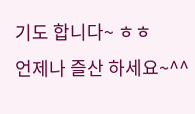기도 합니다~ ㅎㅎ
언제나 즐산 하세요~^^